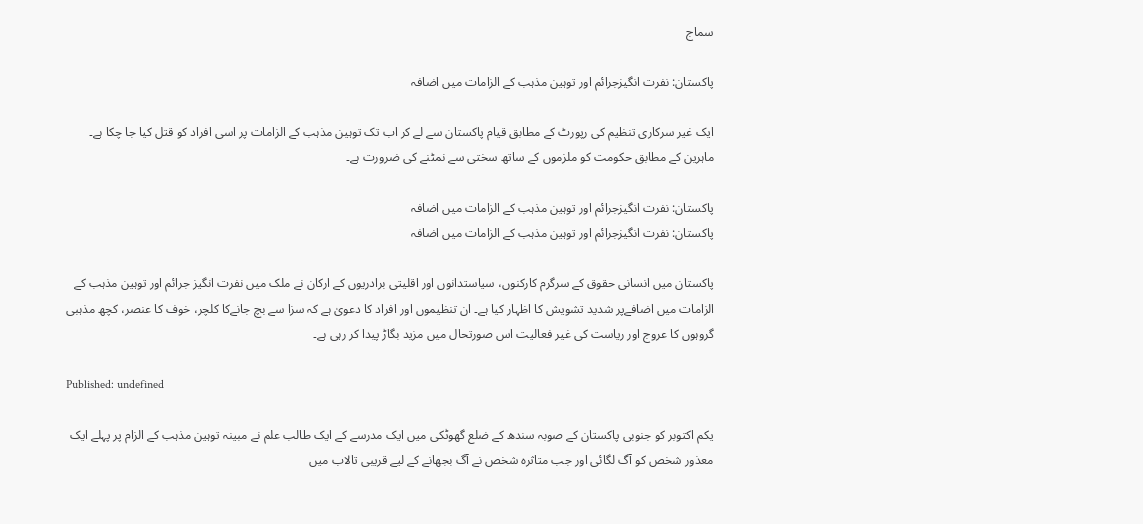سماج

پاکستان: نفرت انگیزجرائم اور توہین مذہب کے الزامات میں اضافہ

ایک غیر سرکاری تنظیم کی رپورٹ کے مطابق قیام پاکستان سے لے کر اب تک توہین مذہب کے الزامات پر اسی افراد کو قتل کیا جا چکا ہے۔ ماہرین کے مطابق حکومت کو ملزموں کے ساتھ سختی سے نمٹنے کی ضرورت ہے۔

پاکستان: نفرت انگیزجرائم اور توہین مذہب کے الزامات میں اضافہ
پاکستان: نفرت انگیزجرائم اور توہین مذہب کے الزامات میں اضافہ

پاکستان میں انسانی حقوق کے سرگرم کارکنوں، سیاستدانوں اور اقلیتی برادریوں کے ارکان نے ملک میں نفرت انگیز جرائم اور توہین مذہب کے الزامات میں اضافےپر شدید تشویش کا اظہار کیا ہے۔ ان تنظیموں اور افراد کا دعویٰ ہے کہ سزا سے بچ جانےکا کلچر، خوف کا عنصر، کچھ مذہبی گروہوں کا عروج اور ریاست کی غیر فعالیت اس صورتحال میں مزید بگاڑ پیدا کر رہی ہے۔

Published: undefined

یکم اکتوبر کو جنوبی پاکستان کے صوبہ سندھ کے ضلع گھوٹکی میں ایک مدرسے کے ایک طالب علم نے مبینہ توہین مذہب کے الزام پر پہلے ایک معذور شخص کو آگ لگائی اور جب متاثرہ شخص نے آگ بجھانے کے لیے قریبی تالاب میں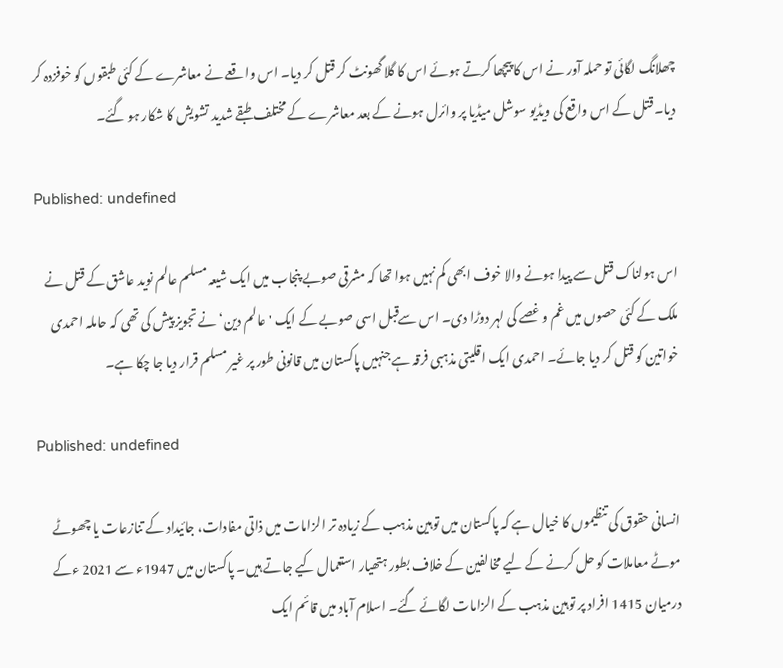چھلانگ لگائی تو حملہ آور نے اس کا پیچھا کرتے ہوئے اس کا گلا گھونٹ کر قتل کر دیا۔ اس واقعے نے معاشرے کے کئی طبقوں کو خوفزدہ کر دیا۔ قتل کے اس واقع کی ویڈیو سوشل میڈیا پر وائرل ہونے کے بعد معاشرے کے مختلف طبقے شدید تشویش کا شکار ہو گئے۔

Published: undefined

اس ہولناک قتل سے پیدا ہونے والا خوف ابھی کم نہیں ہوا تھا کہ مشرقی صوبے پنجاب میں ایک شیعہ مسلم عالم نوید عاشق کے قتل نے ملک کے کئی حصوں میں غم و غصے کی لہر دوڑا دی۔ اس سےقبل اسی صوبے کے ایک 'عالم دین‘ نے تجویز پیش کی تھی کہ حاملہ احمدی خواتین کو قتل کر دیا جائے۔ احمدی ایک اقلیتی مذہبی فرقہ ہے جنہیں پاکستان میں قانونی طور پر غیر مسلم قرار دیا جا چکا ہے۔

Published: undefined

انسانی حقوق کی تنظیموں کا خیال ہے کہ پاکستان میں توہین مذہب کے زیادہ تر الزامات میں ذاتی مفادات، جائیداد کے تنازعات یا چھوٹے موٹے معاملات کو حل کرنے کے لیے مخالفین کے خلاف بطور ہتھیار استعمال کیے جاتے ہیں۔ پاکستان میں 1947ء سے 2021 ءکے درمیان 1415 افراد پر توہین مذہب کے الزامات لگائے گئے۔ اسلام آباد میں قائم ایک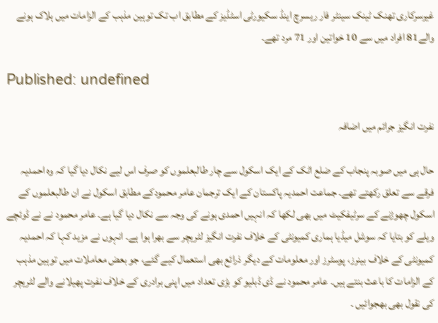غیرسرکاری تھنک ٹینک سینٹر فار ریسرچ اینڈ سکیورٹی اسٹڈیز کے مطابق اب تک توہین مذہب کے الزامات میں ہلاک ہونے والے81 افراد میں سے 10 خواتین اور 71 مرد تھے۔

Published: undefined

نفرت انگیز جرائم میں اضافہ

حال ہی میں صوبہ پنجاب کے ضلع اٹک کے ایک اسکول سے چار طالبعلموں کو صرف اس لیے نکال دیا گیا کہ وہ احمدیہ فرقے سے تعلق رکھتے تھے۔ جماعت احمدیہ پاکستان کے ایک ترجمان عامر محمودکے مطابق اسکول نے ان طالبعلموں کے اسکول چھوڑنے کے سرٹیفکیٹ میں بھی لکھا کہ انہیں احمدی ہونے کی وجہ سے نکال دیا گیا ہے۔ عامر محمود نے نے ڈوئچے ویلے کو بتایا کہ سوشل میڈیا ہماری کمیونٹی کے خلاف نفرت انگیز لٹریچر سے بھرا ہوا ہے۔ انہوں نے مزید کہا کہ احمدیہ کمیونٹی کے خلاف بینرز، پوسٹرز اور معلومات کے دیگر ذرائع بھی استعمال کیے گئے، جو بعض معاملات میں توہین مذہب کے الزامات کا باعث بنتے ہیں۔ عامر محمود نے ڈی ڈبلیو کو بڑی تعداد میں اپنی برادری کے خلاف نفرت پھیلانے والے لٹریچر کی نقول بھی بھجوائیں ۔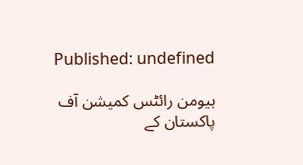Published: undefined

ہیومن رائٹس کمیشن آف پاکستان کے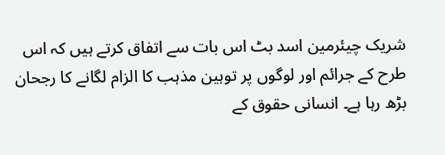شریک چیئرمین اسد بٹ اس بات سے اتفاق کرتے ہیں کہ اس طرح کے جرائم اور لوگوں پر توہین مذہب کا الزام لگانے کا رجحان بڑھ رہا ہے۔ انسانی حقوق کے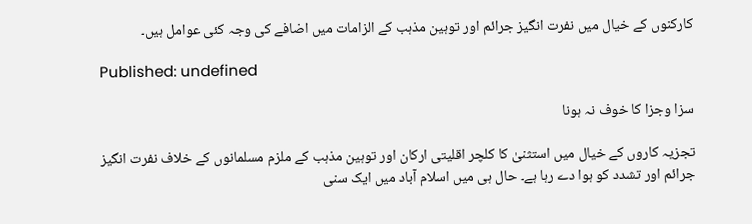کارکنوں کے خیال میں نفرت انگیز جرائم اور توہین مذہب کے الزامات میں اضافے کی وجہ کئی عوامل ہیں۔

Published: undefined

سزا وجزا کا خوف نہ ہونا

تجزیہ کاروں کے خیال میں استثنیٰ کا کلچر اقلیتی ارکان اور توہین مذہب کے ملزم مسلمانوں کے خلاف نفرت انگیز جرائم اور تشدد کو ہوا دے رہا ہے۔ حال ہی میں اسلام آباد میں ایک سنی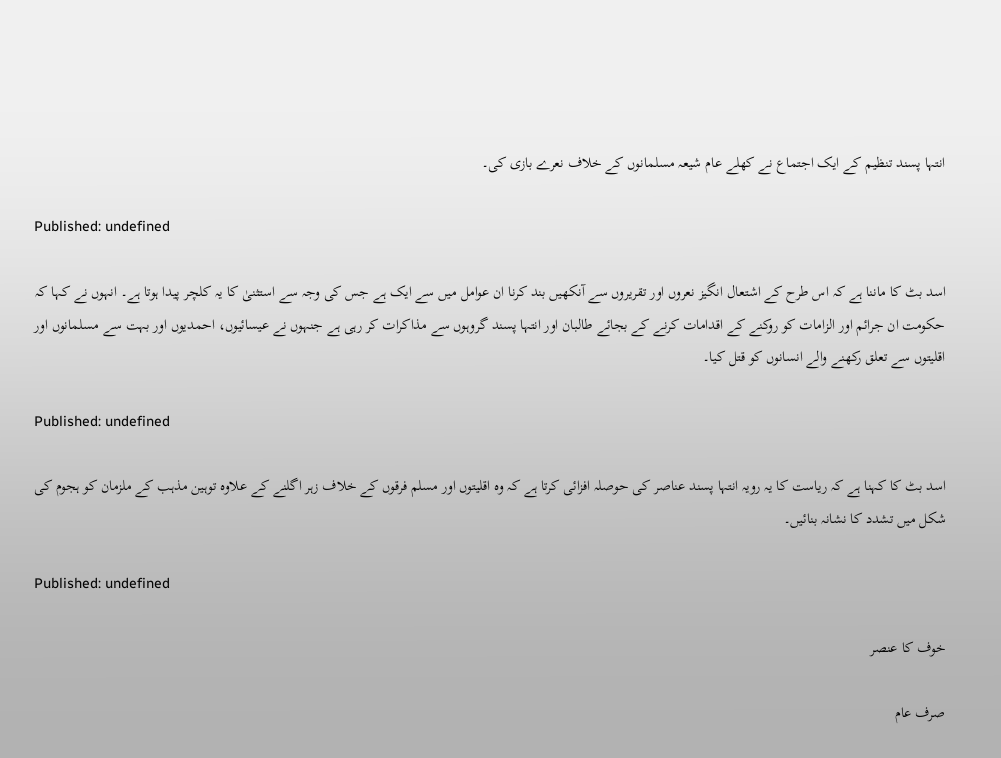انتہا پسند تنظیم کے ایک اجتماع نے کھلے عام شیعہ مسلمانوں کے خلاف نعرے بازی کی۔

Published: undefined

اسد بٹ کا ماننا ہے کہ اس طرح کے اشتعال انگیز نعروں اور تقریروں سے آنکھیں بند کرنا ان عوامل میں سے ایک ہے جس کی وجہ سے استثنیٰ کا یہ کلچر پیدا ہوتا ہے۔ انہوں نے کہا کہ حکومت ان جرائم اور الزامات کو روکنے کے اقدامات کرنے کے بجائے طالبان اور انتہا پسند گروہوں سے مذاکرات کر رہی ہے جنہوں نے عیسائیوں، احمدیوں اور بہت سے مسلمانوں اور اقلیتوں سے تعلق رکھنے والے انسانوں کو قتل کیا۔

Published: undefined

اسد بٹ کا کہنا ہے کہ ریاست کا یہ رویہ انتہا پسند عناصر کی حوصلہ افزائی کرتا ہے کہ وہ اقلیتوں اور مسلم فرقوں کے خلاف زہر اگلنے کے علاوہ توہین مذہب کے ملزمان کو ہجوم کی شکل میں تشدد کا نشانہ بنائیں۔

Published: undefined

خوف کا عنصر

صرف عام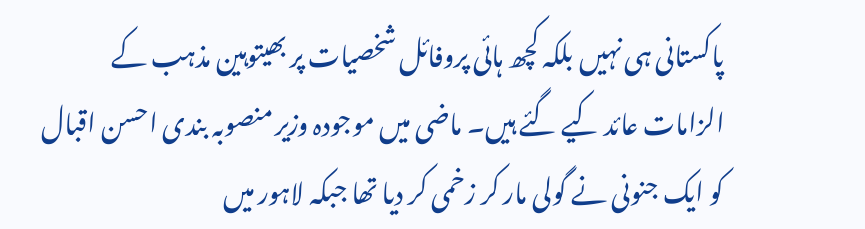پاکستانی ہی نہیں بلکہ کچھ ہائی پروفائل شخصیات پر بھیتوہین مذہب کے الزامات عائد کیے گئے ہیں۔ ماضی میں موجودہ وزیر منصوبہ بندی احسن اقبال کو ایک جنونی نے گولی مار کر زخمی کر دیا تھا جبکہ لاہور میں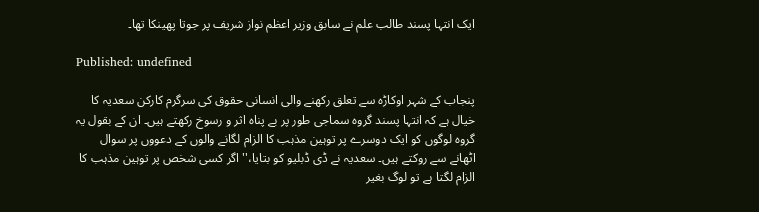ایک انتہا پسند طالب علم نے سابق وزیر اعظم نواز شریف پر جوتا پھینکا تھا۔

Published: undefined

پنجاب کے شہر اوکاڑہ سے تعلق رکھنے والی انسانی حقوق کی سرگرم کارکن سعدیہ کا خیال ہے کہ انتہا پسند گروہ سماجی طور پر بے پناہ اثر و رسوخ رکھتے ہیں۔ ان کے بقول یہ گروہ لوگوں کو ایک دوسرے پر توہین مذہب کا الزام لگانے والوں کے دعووں پر سوال اٹھانے سے روکتے ہیں۔ سعدیہ نے ڈی ڈبلیو کو بتایا،''اگر کسی شخص پر توہین مذہب کا الزام لگتا ہے تو لوگ بغیر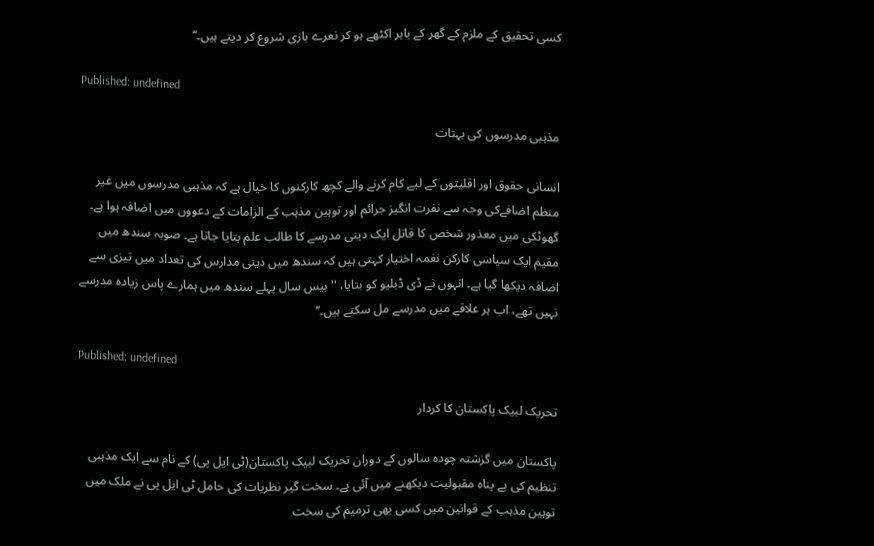کسی تحقیق کے ملزم کے گھر کے باہر اکٹھے ہو کر نعرے بازی شروع کر دیتے ہیں۔‘‘

Published: undefined

مذہبی مدرسوں کی بہتات

انسانی حقوق اور اقلیتوں کے لیے کام کرنے والے کچھ کارکنوں کا خیال ہے کہ مذہبی مدرسوں میں غیر منظم اضافےکی وجہ سے نفرت انگیز جرائم اور توہین مذہب کے الزامات کے دعووں میں اضافہ ہوا ہے۔ گھوٹکی میں معذور شخص کا قاتل ایک دینی مدرسے کا طالب علم بتایا جاتا ہے۔ صوبہ سندھ میں مقیم ایک سیاسی کارکن نغمہ اختیار کہتی ہیں کہ سندھ میں دینی مدارس کی تعداد میں تیزی سے اضافہ دیکھا گیا ہے۔ انہوں نے ڈی ڈبلیو کو بتایا، ''بیس سال پہلے سندھ میں ہمارے پاس زیادہ مدرسے نہیں تھے، اب ہر علاقے میں مدرسے مل سکتے ہیں۔‘‘

Published: undefined

تحریک لبیک پاکستان کا کردار

پاکستان میں گزشتہ چودہ سالوں کے دوران تحریک لبیک پاکستان(ٹی ایل پی) کے نام سے ایک مذہبی تنظیم کی بے پناہ مقبولیت دیکھنے میں آئی ہے۔ سخت گیر نظریات کی حامل ٹی ایل پی نے ملک میں توہین مذہب کے قوانین میں کسی بھی ترمیم کی سخت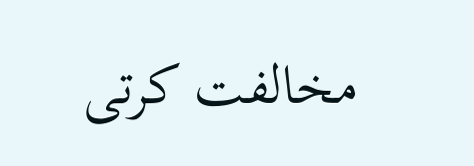مخالفت کرتی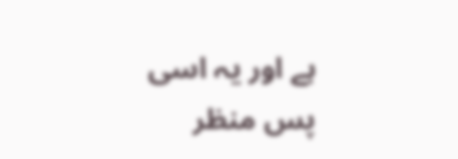ہے اور یہ اسی پس منظر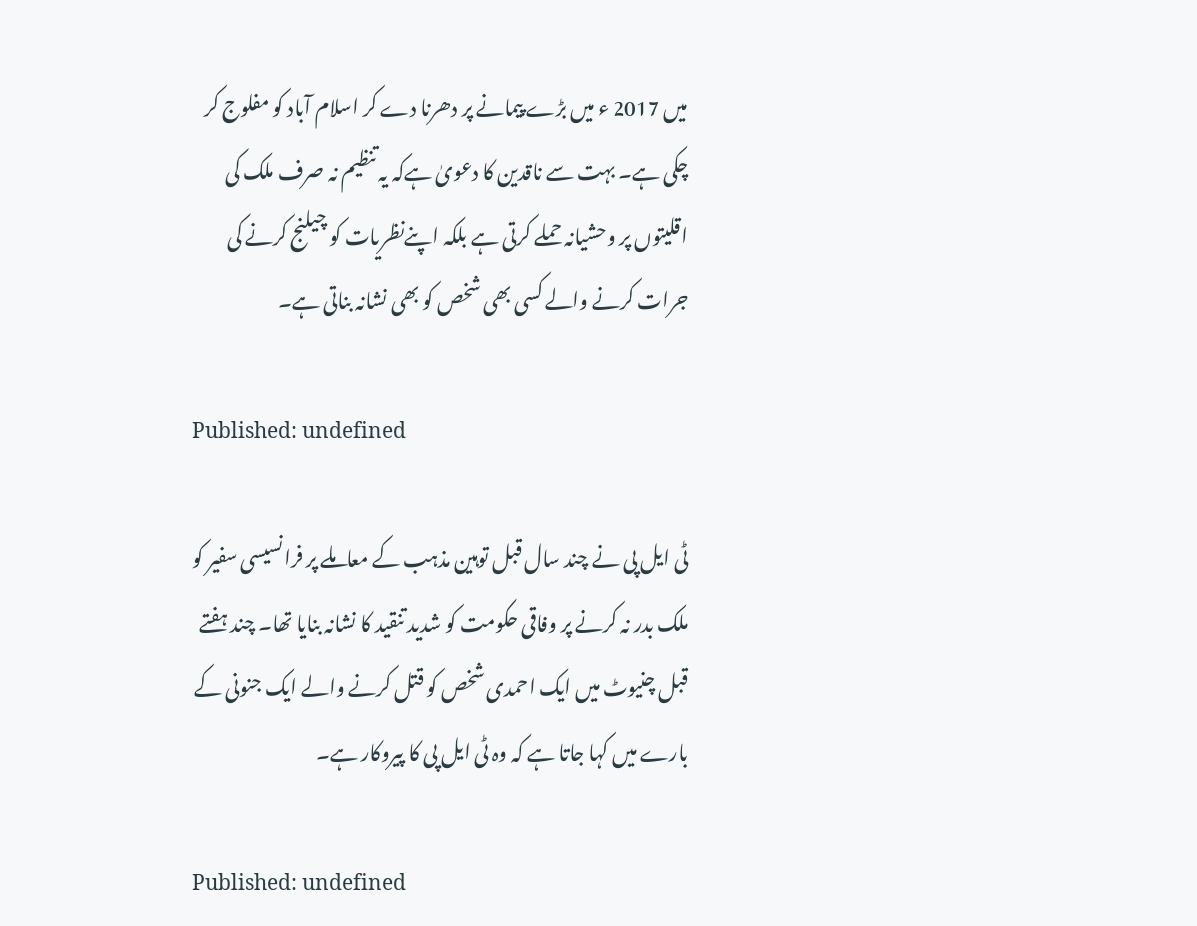میں 2017 ء میں بڑے پیمانے پر دھرنا دے کر اسلام آباد کو مفلوج کر چکی ہے۔ بہت سے ناقدین کا دعویٰ ہےکہ یہ تنظیم نہ صرف ملک کی اقلیتوں پر وحشیانہ حملے کرتی ہے بلکہ اپنےنظریات کو چیلنج کرنے کی جرات کرنے والے کسی بھی شخص کو بھی نشانہ بناتی ہے۔

Published: undefined

ٹی ایل پی نے چند سال قبل توہین مذہب کے معاملے پر فرانسیسی سفیر کو ملک بدر نہ کرنے پر وفاقی حکومت کو شدید تنقید کا نشانہ بنایا تھا۔ چند ہفتے قبل چنیوٹ میں ایک احمدی شخص کو قتل کرنے والے ایک جنونی کے بارے میں کہا جاتا ہے کہ وہ ٹی ایل پی کا پیروکار ہے۔

Published: undefined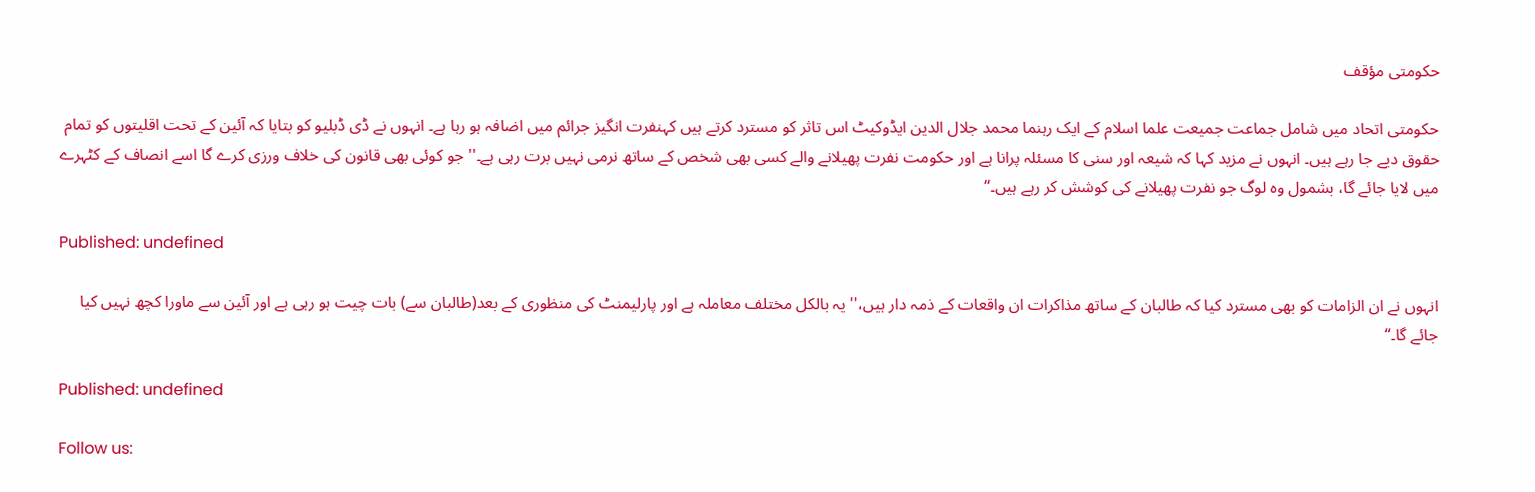حکومتی مؤقف

حکومتی اتحاد میں شامل جماعت جمیعت علما اسلام کے ایک رہنما محمد جلال الدین ایڈوکیٹ اس تاثر کو مسترد کرتے ہیں کہنفرت انگیز جرائم میں اضافہ ہو رہا ہے۔ انہوں نے ڈی ڈبلیو کو بتایا کہ آئین کے تحت اقلیتوں کو تمام حقوق دیے جا رہے ہیں۔ انہوں نے مزید کہا کہ شیعہ اور سنی کا مسئلہ پرانا ہے اور حکومت نفرت پھیلانے والے کسی بھی شخص کے ساتھ نرمی نہیں برت رہی ہے۔''جو کوئی بھی قانون کی خلاف ورزی کرے گا اسے انصاف کے کٹہرے میں لایا جائے گا، بشمول وہ لوگ جو نفرت پھیلانے کی کوشش کر رہے ہیں۔‘‘

Published: undefined

انہوں نے ان الزامات کو بھی مسترد کیا کہ طالبان کے ساتھ مذاکرات ان واقعات کے ذمہ دار ہیں،'' یہ بالکل مختلف معاملہ ہے اور پارلیمنٹ کی منظوری کے بعد(طالبان سے) بات چیت ہو رہی ہے اور آئین سے ماورا کچھ نہیں کیا جائے گا۔‘‘

Published: undefined

Follow us: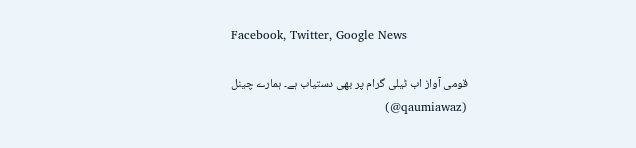Facebook, Twitter, Google News

قومی آواز اب ٹیلی گرام پر بھی دستیاب ہے۔ ہمارے چینل (qaumiawaz@)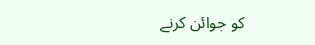کو جوائن کرنے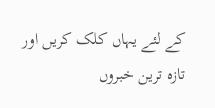کے لئے یہاں کلک کریں اور تازہ ترین خبروں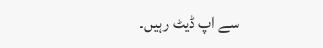سے اپ ڈیٹ رہیں۔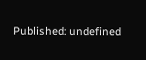Published: undefined